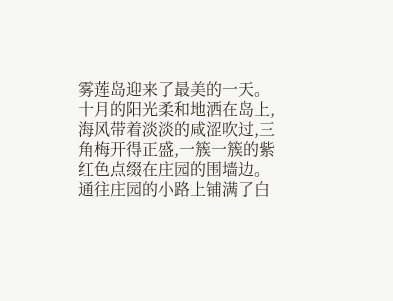雾莲岛迎来了最美的一天。
十月的阳光柔和地洒在岛上,海风带着淡淡的咸涩吹过,三角梅开得正盛,一簇一簇的紫红色点缀在庄园的围墙边。
通往庄园的小路上铺满了白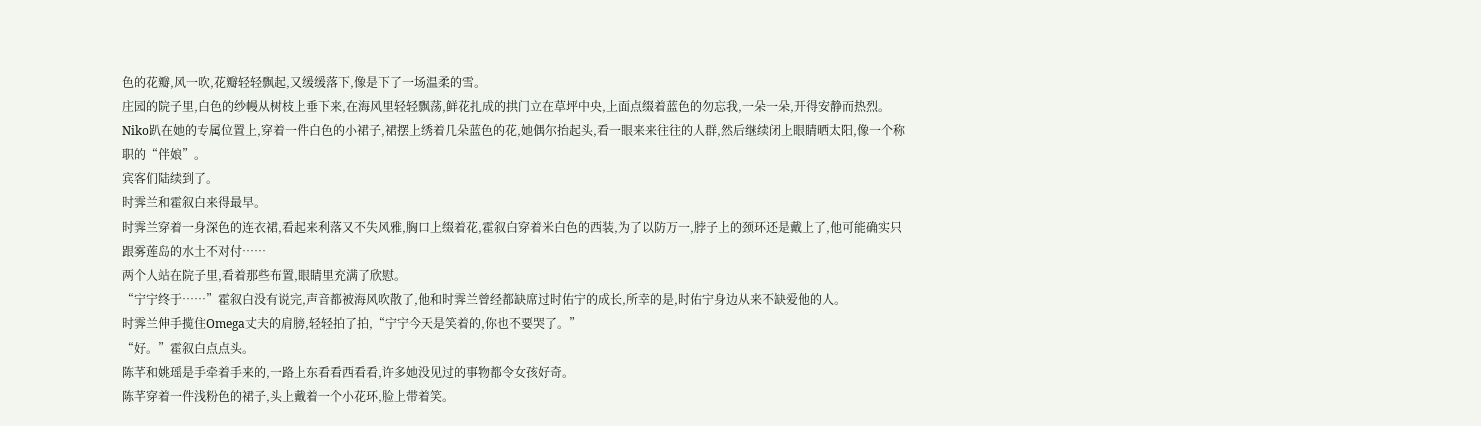色的花瓣,风一吹,花瓣轻轻飘起,又缓缓落下,像是下了一场温柔的雪。
庄园的院子里,白色的纱幔从树枝上垂下来,在海风里轻轻飘荡,鲜花扎成的拱门立在草坪中央,上面点缀着蓝色的勿忘我,一朵一朵,开得安静而热烈。
Niko趴在她的专属位置上,穿着一件白色的小裙子,裙摆上绣着几朵蓝色的花,她偶尔抬起头,看一眼来来往往的人群,然后继续闭上眼睛晒太阳,像一个称职的“伴娘”。
宾客们陆续到了。
时霁兰和霍叙白来得最早。
时霁兰穿着一身深色的连衣裙,看起来利落又不失风雅,胸口上缀着花,霍叙白穿着米白色的西装,为了以防万一,脖子上的颈环还是戴上了,他可能确实只跟雾莲岛的水土不对付……
两个人站在院子里,看着那些布置,眼睛里充满了欣慰。
“宁宁终于……”霍叙白没有说完,声音都被海风吹散了,他和时霁兰曾经都缺席过时佑宁的成长,所幸的是,时佑宁身边从来不缺爱他的人。
时霁兰伸手揽住Omega丈夫的肩膀,轻轻拍了拍,“宁宁今天是笑着的,你也不要哭了。”
“好。”霍叙白点点头。
陈芊和姚瑶是手牵着手来的,一路上东看看西看看,许多她没见过的事物都令女孩好奇。
陈芊穿着一件浅粉色的裙子,头上戴着一个小花环,脸上带着笑。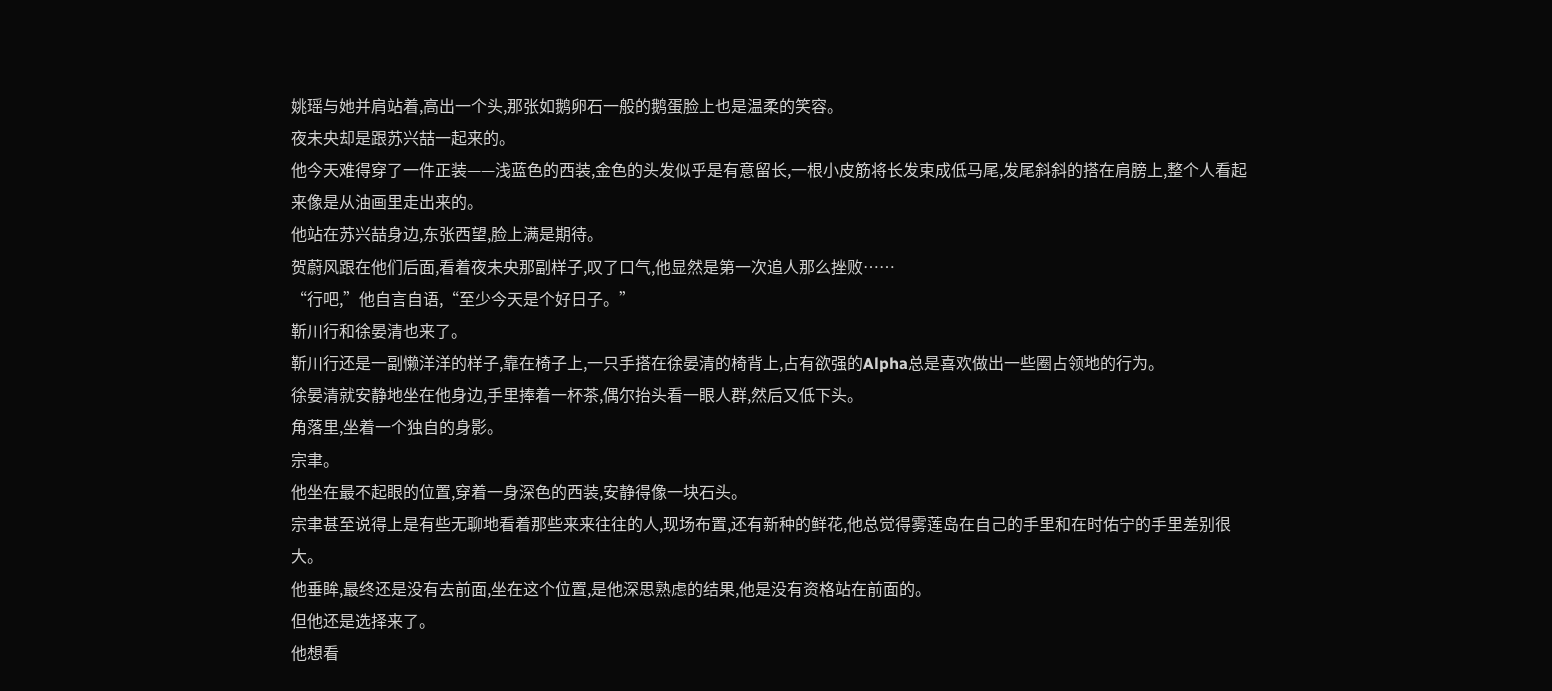姚瑶与她并肩站着,高出一个头,那张如鹅卵石一般的鹅蛋脸上也是温柔的笑容。
夜未央却是跟苏兴喆一起来的。
他今天难得穿了一件正装——浅蓝色的西装,金色的头发似乎是有意留长,一根小皮筋将长发束成低马尾,发尾斜斜的搭在肩膀上,整个人看起来像是从油画里走出来的。
他站在苏兴喆身边,东张西望,脸上满是期待。
贺蔚风跟在他们后面,看着夜未央那副样子,叹了口气,他显然是第一次追人那么挫败……
“行吧,”他自言自语,“至少今天是个好日子。”
靳川行和徐晏清也来了。
靳川行还是一副懒洋洋的样子,靠在椅子上,一只手搭在徐晏清的椅背上,占有欲强的Alpha总是喜欢做出一些圈占领地的行为。
徐晏清就安静地坐在他身边,手里捧着一杯茶,偶尔抬头看一眼人群,然后又低下头。
角落里,坐着一个独自的身影。
宗聿。
他坐在最不起眼的位置,穿着一身深色的西装,安静得像一块石头。
宗聿甚至说得上是有些无聊地看着那些来来往往的人,现场布置,还有新种的鲜花,他总觉得雾莲岛在自己的手里和在时佑宁的手里差别很大。
他垂眸,最终还是没有去前面,坐在这个位置,是他深思熟虑的结果,他是没有资格站在前面的。
但他还是选择来了。
他想看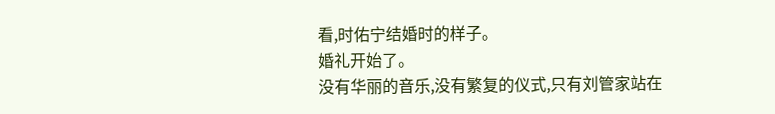看,时佑宁结婚时的样子。
婚礼开始了。
没有华丽的音乐,没有繁复的仪式,只有刘管家站在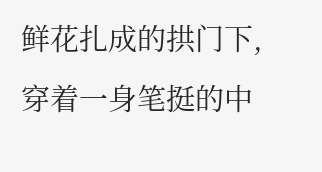鲜花扎成的拱门下,穿着一身笔挺的中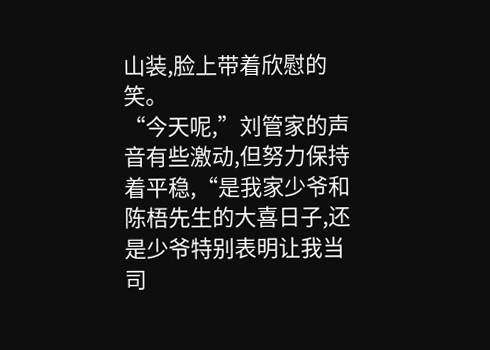山装,脸上带着欣慰的笑。
“今天呢,”刘管家的声音有些激动,但努力保持着平稳,“是我家少爷和陈梧先生的大喜日子,还是少爷特别表明让我当司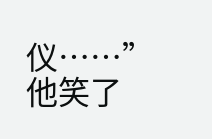仪……”他笑了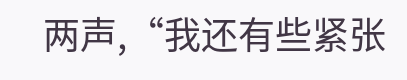两声,“我还有些紧张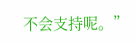不会支持呢。”